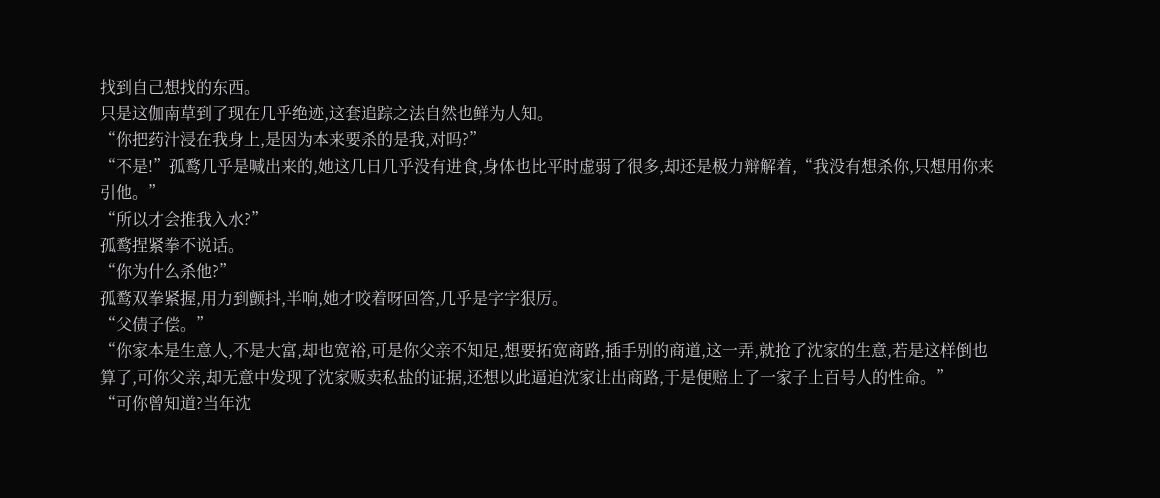找到自己想找的东西。
只是这伽南草到了现在几乎绝迹,这套追踪之法自然也鲜为人知。
“你把药汁浸在我身上,是因为本来要杀的是我,对吗?”
“不是!”孤鹜几乎是喊出来的,她这几日几乎没有进食,身体也比平时虚弱了很多,却还是极力辩解着,“我没有想杀你,只想用你来引他。”
“所以才会推我入水?”
孤鹜捏紧拳不说话。
“你为什么杀他?”
孤鹜双拳紧握,用力到颤抖,半响,她才咬着呀回答,几乎是字字狠厉。
“父债子偿。”
“你家本是生意人,不是大富,却也宽裕,可是你父亲不知足,想要拓宽商路,插手别的商道,这一弄,就抢了沈家的生意,若是这样倒也算了,可你父亲,却无意中发现了沈家贩卖私盐的证据,还想以此逼迫沈家让出商路,于是便赔上了一家子上百号人的性命。”
“可你曾知道?当年沈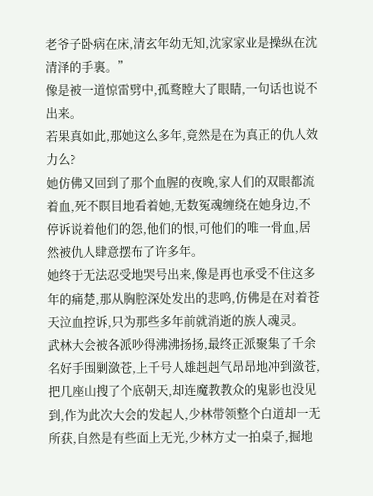老爷子卧病在床,清玄年幼无知,沈家家业是操纵在沈清泽的手裏。”
像是被一道惊雷劈中,孤鹜瞠大了眼睛,一句话也说不出来。
若果真如此,那她这么多年,竟然是在为真正的仇人效力么?
她仿佛又回到了那个血腥的夜晚,家人们的双眼都流着血,死不瞑目地看着她,无数冤魂缠绕在她身边,不停诉说着他们的怨,他们的恨,可他们的唯一骨血,居然被仇人肆意摆布了许多年。
她终于无法忍受地哭号出来,像是再也承受不住这多年的痛楚,那从胸腔深处发出的悲鸣,仿佛是在对着苍天泣血控诉,只为那些多年前就消逝的族人魂灵。
武林大会被各派吵得沸沸扬扬,最终正派聚集了千余名好手围剿潋苍,上千号人雄赳赳气昂昂地冲到潋苍,把几座山搜了个底朝天,却连魔教教众的鬼影也没见到,作为此次大会的发起人,少林带领整个白道却一无所获,自然是有些面上无光,少林方丈一拍桌子,掘地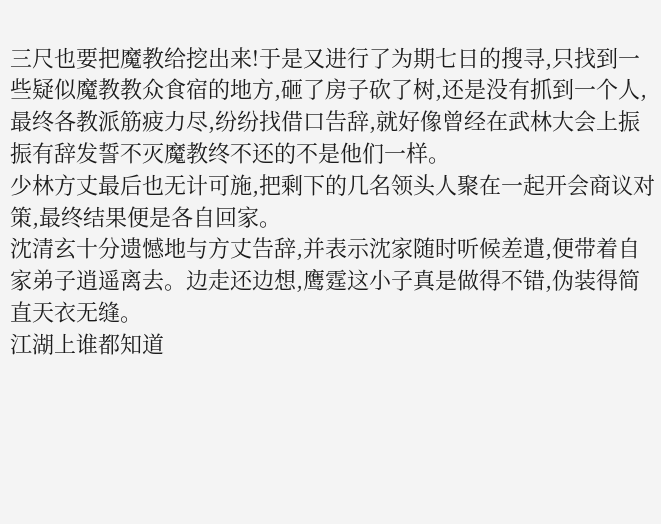三尺也要把魔教给挖出来!于是又进行了为期七日的搜寻,只找到一些疑似魔教教众食宿的地方,砸了房子砍了树,还是没有抓到一个人,最终各教派筋疲力尽,纷纷找借口告辞,就好像曾经在武林大会上振振有辞发誓不灭魔教终不还的不是他们一样。
少林方丈最后也无计可施,把剩下的几名领头人聚在一起开会商议对策,最终结果便是各自回家。
沈清玄十分遗憾地与方丈告辞,并表示沈家随时听候差遣,便带着自家弟子逍遥离去。边走还边想,鹰霆这小子真是做得不错,伪装得简直天衣无缝。
江湖上谁都知道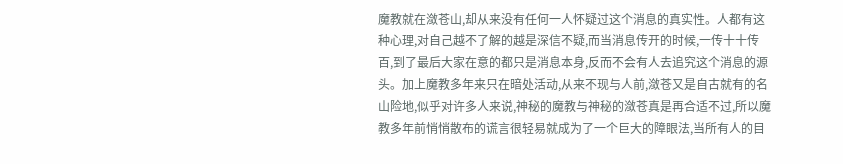魔教就在潋苍山,却从来没有任何一人怀疑过这个消息的真实性。人都有这种心理,对自己越不了解的越是深信不疑,而当消息传开的时候,一传十十传百,到了最后大家在意的都只是消息本身,反而不会有人去追究这个消息的源头。加上魔教多年来只在暗处活动,从来不现与人前,潋苍又是自古就有的名山险地,似乎对许多人来说,神秘的魔教与神秘的潋苍真是再合适不过,所以魔教多年前悄悄散布的谎言很轻易就成为了一个巨大的障眼法,当所有人的目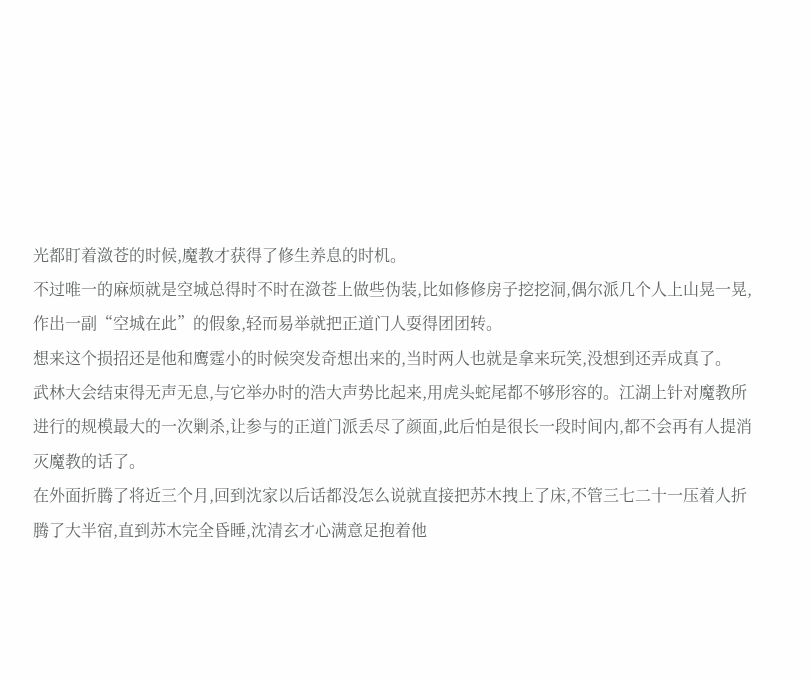光都盯着潋苍的时候,魔教才获得了修生养息的时机。
不过唯一的麻烦就是空城总得时不时在潋苍上做些伪装,比如修修房子挖挖洞,偶尔派几个人上山晃一晃,作出一副“空城在此”的假象,轻而易举就把正道门人耍得团团转。
想来这个损招还是他和鹰霆小的时候突发奇想出来的,当时两人也就是拿来玩笑,没想到还弄成真了。
武林大会结束得无声无息,与它举办时的浩大声势比起来,用虎头蛇尾都不够形容的。江湖上针对魔教所进行的规模最大的一次剿杀,让参与的正道门派丢尽了颜面,此后怕是很长一段时间内,都不会再有人提消灭魔教的话了。
在外面折腾了将近三个月,回到沈家以后话都没怎么说就直接把苏木拽上了床,不管三七二十一压着人折腾了大半宿,直到苏木完全昏睡,沈清玄才心满意足抱着他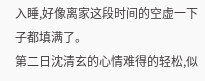入睡,好像离家这段时间的空虚一下子都填满了。
第二日沈清玄的心情难得的轻松,似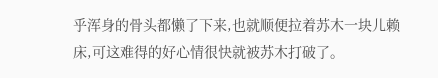乎浑身的骨头都懒了下来,也就顺便拉着苏木一块儿赖床,可这难得的好心情很快就被苏木打破了。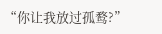“你让我放过孤鹜?”